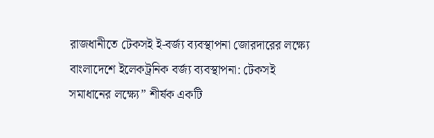রাজধানীতে টেকসই ই-বর্জ্য ব্যবস্থাপনা জোরদারের লক্ষ্যে বাংলাদেশে ইলেকট্রনিক বর্জ্য ব্যবস্থাপনা: টেকসই সমাধানের লক্ষ্যে” শীর্ষক একটি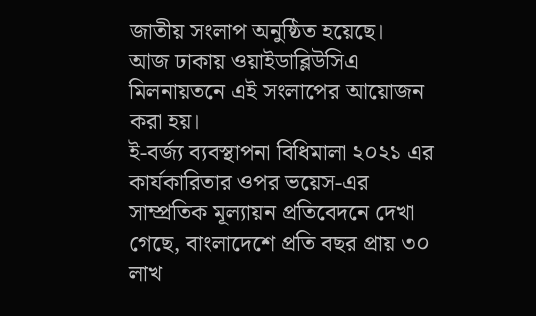জাতীয় সংলাপ অনুষ্ঠিত হয়েছে।
আজ ঢাকায় ওয়াইডাব্লিউসিএ মিলনায়তনে এই সংলাপের আয়োজন করা হয়।
ই-বর্জ্য ব্যবস্থাপনা বিধিমালা ২০২১ এর কার্যকারিতার ওপর ভয়েস-এর সাম্প্রতিক মূল্যায়ন প্রতিবেদনে দেখা গেছে, বাংলাদেশে প্রতি বছর প্রায় ৩০ লাখ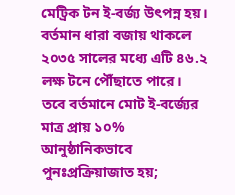মেট্রিক টন ই-বর্জ্য উৎপন্ন হয়। বর্তমান ধারা বজায় থাকলে ২০৩৫ সালের মধ্যে এটি ৪৬.২ লক্ষ টনে পৌঁছাতে পারে। তবে বর্তমানে মোট ই-বর্জ্যের মাত্র প্রায় ১০% আনুষ্ঠানিকভাবে পুনঃপ্রক্রিয়াজাত হয়;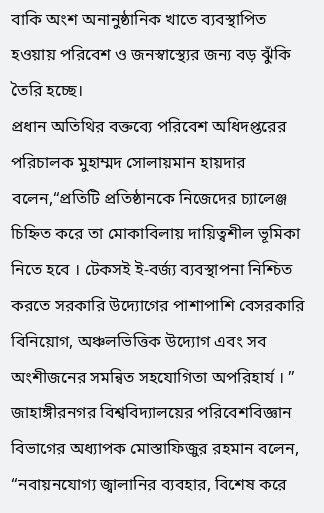বাকি অংশ অনানুষ্ঠানিক খাতে ব্যবস্থাপিত হওয়ায় পরিবেশ ও জনস্বাস্থ্যের জন্য বড় ঝুঁকি তৈরি হচ্ছে।
প্রধান অতিথির বক্তব্যে পরিবেশ অধিদপ্তরের পরিচালক মুহাম্মদ সোলায়মান হায়দার বলেন,“প্রতিটি প্রতিষ্ঠানকে নিজেদের চ্যালেঞ্জ চিহ্নিত করে তা মোকাবিলায় দায়িত্বশীল ভূমিকা নিতে হবে । টেকসই ই-বর্জ্য ব্যবস্থাপনা নিশ্চিত করতে সরকারি উদ্যোগের পাশাপাশি বেসরকারি বিনিয়োগ, অঞ্চলভিত্তিক উদ্যোগ এবং সব অংশীজনের সমন্বিত সহযোগিতা অপরিহার্য । ”
জাহাঙ্গীরনগর বিশ্ববিদ্যালয়ের পরিবেশবিজ্ঞান বিভাগের অধ্যাপক মোস্তাফিজুর রহমান বলেন, “নবায়নযোগ্য জ্বালানির ব্যবহার, বিশেষ করে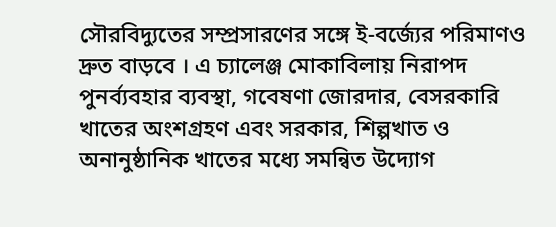সৌরবিদ্যুতের সম্প্রসারণের সঙ্গে ই-বর্জ্যের পরিমাণও দ্রুত বাড়বে । এ চ্যালেঞ্জ মোকাবিলায় নিরাপদ পুনর্ব্যবহার ব্যবস্থা, গবেষণা জোরদার, বেসরকারি খাতের অংশগ্রহণ এবং সরকার, শিল্পখাত ও অনানুষ্ঠানিক খাতের মধ্যে সমন্বিত উদ্যোগ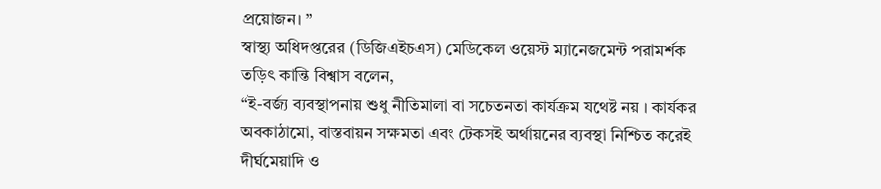প্রয়োজন। ”
স্বাস্থ্য অধিদপ্তরের (ডিজিএইচএস) মেডিকেল ওয়েস্ট ম্যানেজমেন্ট পরামর্শক তড়িৎ কান্তি বিশ্বাস বলেন,
“ই-বর্জ্য ব্যবস্থাপনায় শুধু নীতিমালা বা সচেতনতা কার্যক্রম যথেষ্ট নয় । কার্যকর অবকাঠামো, বাস্তবায়ন সক্ষমতা এবং টেকসই অর্থায়নের ব্যবস্থা নিশ্চিত করেই দীর্ঘমেয়াদি ও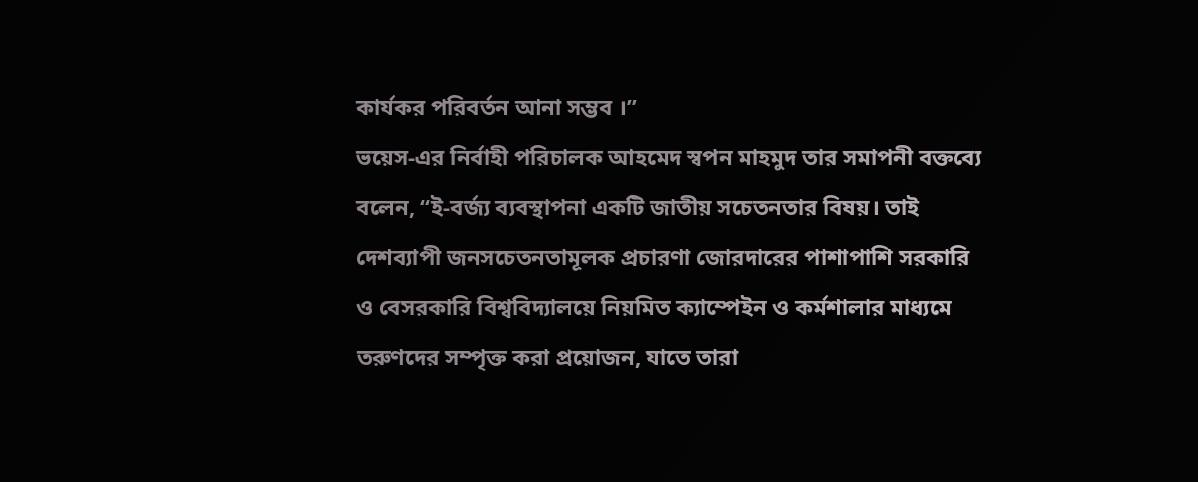কার্যকর পরিবর্তন আনা সম্ভব ।”
ভয়েস-এর নির্বাহী পরিচালক আহমেদ স্বপন মাহমুদ তার সমাপনী বক্তব্যে বলেন, “ই-বর্জ্য ব্যবস্থাপনা একটি জাতীয় সচেতনতার বিষয়। তাই দেশব্যাপী জনসচেতনতামূলক প্রচারণা জোরদারের পাশাপাশি সরকারি ও বেসরকারি বিশ্ববিদ্যালয়ে নিয়মিত ক্যাম্পেইন ও কর্মশালার মাধ্যমে তরুণদের সম্পৃক্ত করা প্রয়োজন, যাতে তারা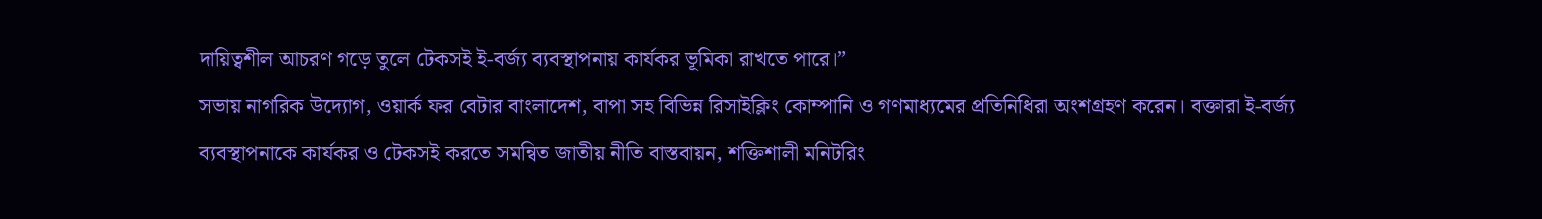দায়িত্বশীল আচরণ গড়ে তুলে টেকসই ই-বর্জ্য ব্যবস্থাপনায় কার্যকর ভূমিকা রাখতে পারে।”
সভায় নাগরিক উদ্যোগ, ওয়ার্ক ফর বেটার বাংলাদেশ, বাপা সহ বিভিন্ন রিসাইক্লিং কোম্পানি ও গণমাধ্যমের প্রতিনিধিরা অংশগ্রহণ করেন। বক্তারা ই-বর্জ্য ব্যবস্থাপনাকে কার্যকর ও টেকসই করতে সমন্বিত জাতীয় নীতি বাস্তবায়ন, শক্তিশালী মনিটরিং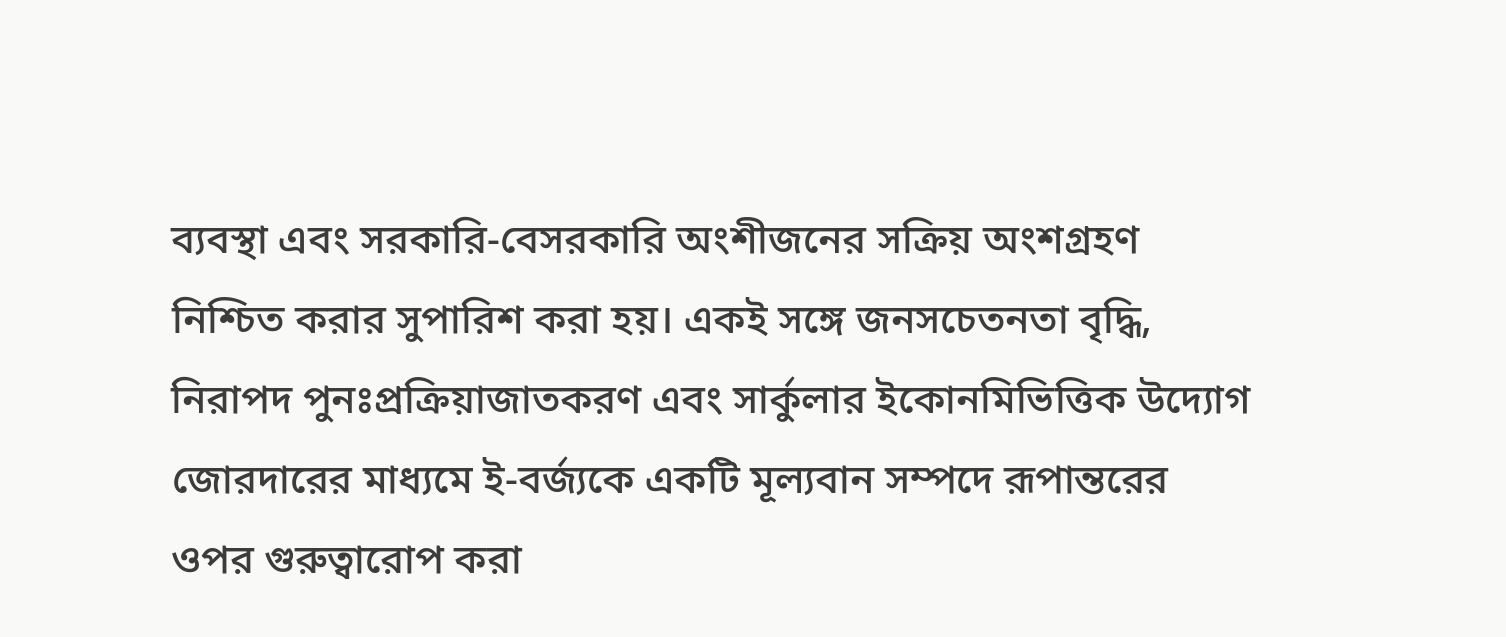ব্যবস্থা এবং সরকারি-বেসরকারি অংশীজনের সক্রিয় অংশগ্রহণ নিশ্চিত করার সুপারিশ করা হয়। একই সঙ্গে জনসচেতনতা বৃদ্ধি, নিরাপদ পুনঃপ্রক্রিয়াজাতকরণ এবং সার্কুলার ইকোনমিভিত্তিক উদ্যোগ জোরদারের মাধ্যমে ই-বর্জ্যকে একটি মূল্যবান সম্পদে রূপান্তরের ওপর গুরুত্বারোপ করা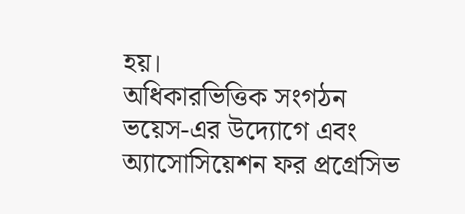হয়।
অধিকারভিত্তিক সংগঠন ভয়েস-এর উদ্যোগে এবং অ্যাসোসিয়েশন ফর প্রগ্রেসিভ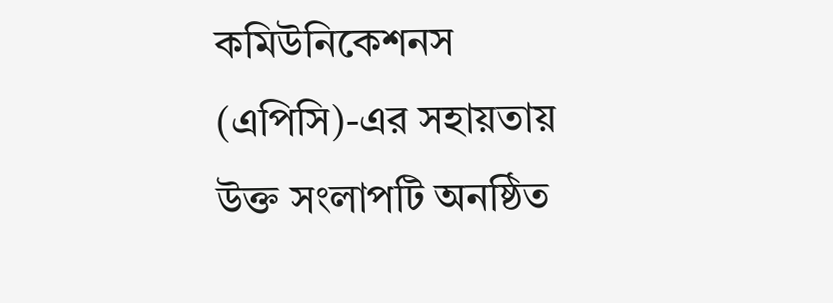কমিউনিকেশনস (এপিসি)-এর সহায়তায় উক্ত সংলাপটি অনষ্ঠিত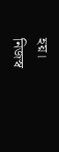হয়।
নিজস্ব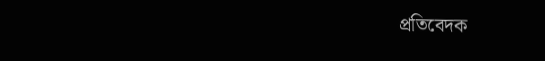প্রতিবেদক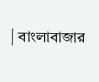| বাংলাবাজার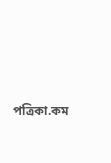পত্রিকা.কম